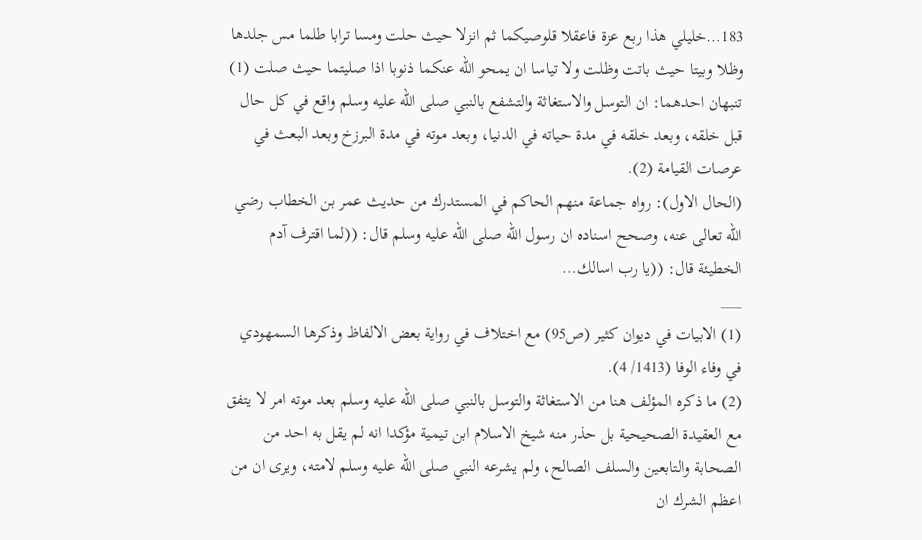183…خليلي هذا ربع عزة فاعقلا قلوصيكما ثم انزلا حيث حلت ومسا ترابا طلما مس جلدها وظلا وبيتا حيث باتت وظلت ولا تياسا ان يمحو الله عنكما ذنوبا اذا صليتما حيث صلت (1) تنبهان احدهما: ان التوسل والاستغاثة والتشفع بالنبي صلى الله عليه وسلم واقع في كل حال قبل خلقه، وبعد خلقه في مدة حياته في الدنيا، وبعد موته في مدة البرزخ وبعد البعث في عرصات القيامة (2).
(الحال الاول): رواه جماعة منهم الحاكم في المستدرك من حديث عمر بن الخطاب رضي الله تعالى عنه، وصحح اسناده ان رسول الله صلى الله عليه وسلم قال: ((لما اقترف آدم الخطيئة قال: ((يا رب اسالك…
___
(1) الابيات في ديوان كثير (ص95) مع اختلاف في رواية بعض الالفاظ وذكرها السمهودي في وفاء الوفا (1413/ 4).
(2) ما ذكره المؤلف هنا من الاستغاثة والتوسل بالنبي صلى الله عليه وسلم بعد موته امر لا يتفق مع العقيدة الصحيحية بل حذر منه شيخ الاسلام ابن تيمية مؤكدا انه لم يقل به احد من الصحابة والتابعين والسلف الصالح، ولم يشرعه النبي صلى الله عليه وسلم لامته، ويرى ان من اعظم الشرك ان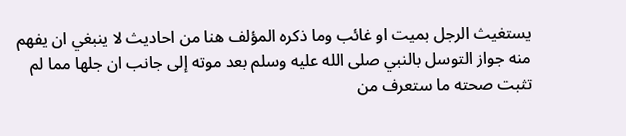يستغيث الرجل بميت او غائب وما ذكره المؤلف هنا من احاديث لا ينبغي ان يفهم منه جواز التوسل بالنبي صلى الله عليه وسلم بعد موته إلى جانب ان جلها مما لم تثبت صحته ما ستعرف من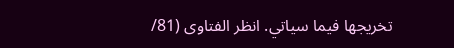تخريجها فيما سياتي. انظر الفتاوى (81/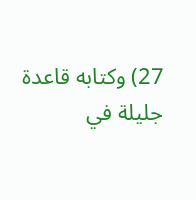27) وكتابه قاعدة جليلة في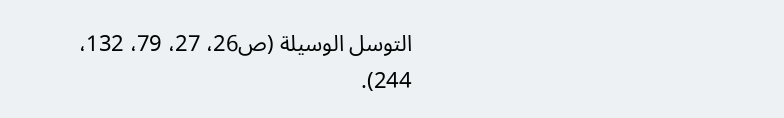التوسل الوسيلة (ص26، 27، 79، 132، 244).